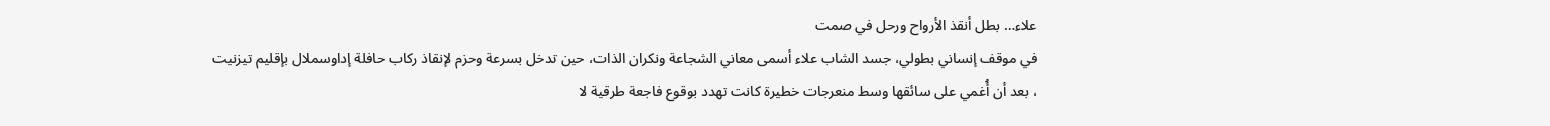علاء… بطل أنقذ الأرواح ورحل في صمت
في موقف إنساني بطولي، جسد الشاب علاء أسمى معاني الشجاعة ونكران الذات، حين تدخل بسرعة وحزم لإنقاذ ركاب حافلة إداوسملال بإقليم تيزنيت ، بعد أن أُغمي على سائقها وسط منعرجات خطيرة كانت تهدد بوقوع فاجعة طرقية لا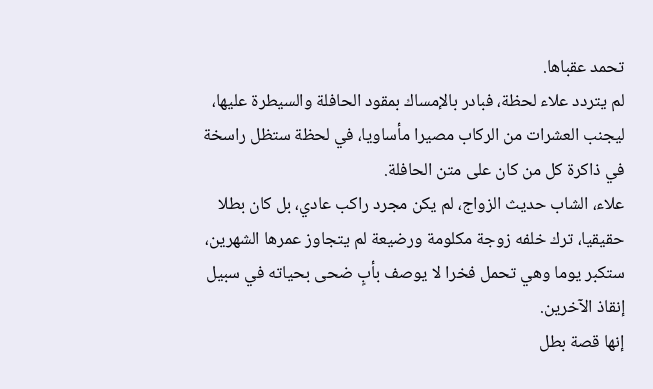تحمد عقباها.
لم يتردد علاء لحظة، فبادر بالإمساك بمقود الحافلة والسيطرة عليها، ليجنب العشرات من الركاب مصيرا مأساويا، في لحظة ستظل راسخة في ذاكرة كل من كان على متن الحافلة.
علاء، الشاب حديث الزواج، لم يكن مجرد راكب عادي، بل كان بطلا حقيقيا، ترك خلفه زوجة مكلومة ورضيعة لم يتجاوز عمرها الشهرين، ستكبر يوما وهي تحمل فخرا لا يوصف بأبٍ ضحى بحياته في سبيل إنقاذ الآخرين.
إنها قصة بطل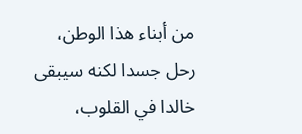من أبناء هذا الوطن، رحل جسدا لكنه سيبقى خالدا في القلوب،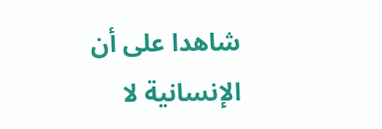شاهدا على أن الإنسانية لا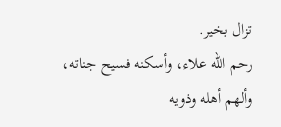تزال بخير.
رحم الله علاء، وأسكنه فسيح جناته، وألهم أهله وذويه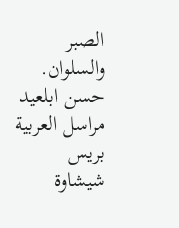الصبر والسلوان.
حسن ابلعيد مراسل العربية بريس شيشاوة